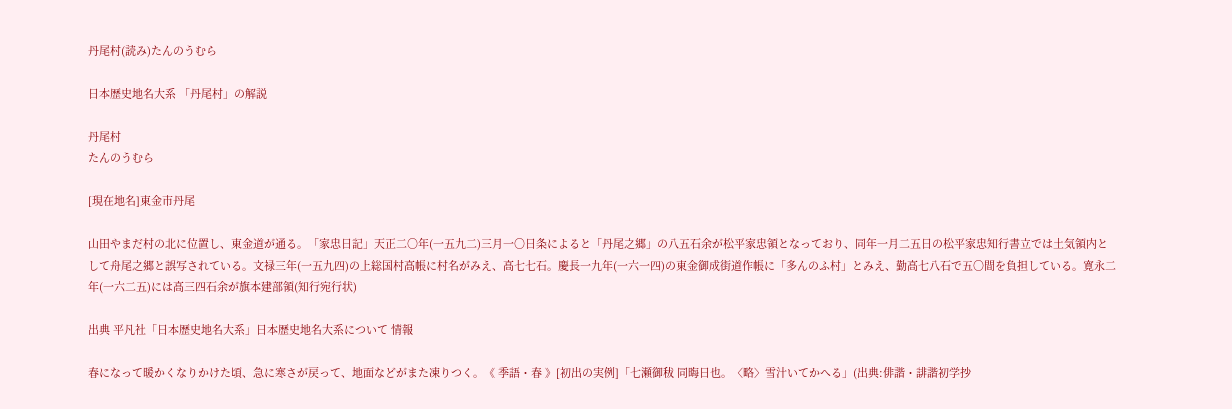丹尾村(読み)たんのうむら

日本歴史地名大系 「丹尾村」の解説

丹尾村
たんのうむら

[現在地名]東金市丹尾

山田やまだ村の北に位置し、東金道が通る。「家忠日記」天正二〇年(一五九二)三月一〇日条によると「丹尾之郷」の八五石余が松平家忠領となっており、同年一月二五日の松平家忠知行書立では土気領内として舟尾之郷と誤写されている。文禄三年(一五九四)の上総国村高帳に村名がみえ、高七七石。慶長一九年(一六一四)の東金御成街道作帳に「多んのふ村」とみえ、勤高七八石で五〇間を負担している。寛永二年(一六二五)には高三四石余が旗本建部領(知行宛行状)

出典 平凡社「日本歴史地名大系」日本歴史地名大系について 情報

春になって暖かくなりかけた頃、急に寒さが戻って、地面などがまた凍りつく。《 季語・春 》[初出の実例]「七瀬御秡 同晦日也。〈略〉雪汁いてかへる」(出典:俳諧・誹諧初学抄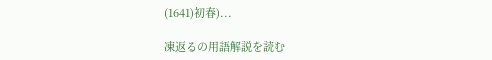(1641)初春)...

凍返るの用語解説を読む